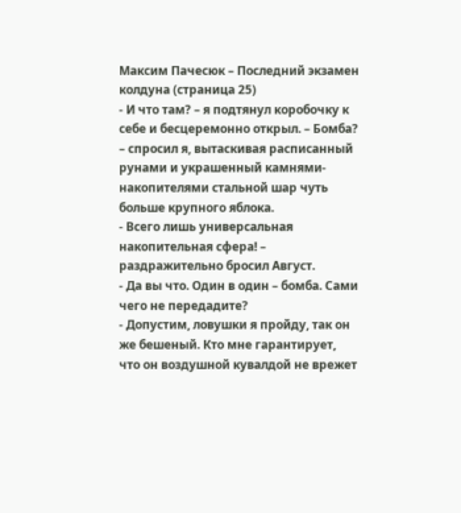Максим Пачесюк – Последний экзамен колдуна (страница 25)
- И что там? – я подтянул коробочку к себе и бесцеремонно открыл. – Бомба? – спросил я, вытаскивая расписанный рунами и украшенный камнями-накопителями стальной шар чуть больше крупного яблока.
- Всего лишь универсальная накопительная сфера! – раздражительно бросил Август.
- Да вы что. Один в один – бомба. Сами чего не передадите?
- Допустим, ловушки я пройду, так он же бешеный. Кто мне гарантирует, что он воздушной кувалдой не врежет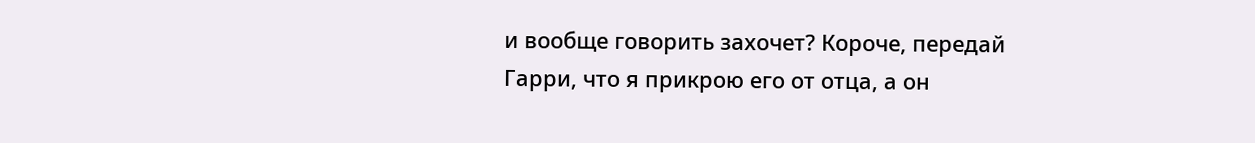и вообще говорить захочет? Короче, передай Гарри, что я прикрою его от отца, а он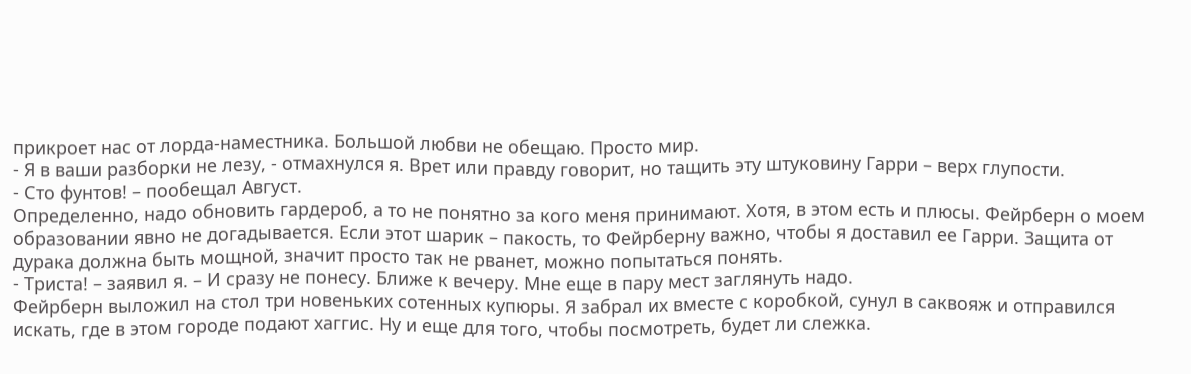прикроет нас от лорда-наместника. Большой любви не обещаю. Просто мир.
- Я в ваши разборки не лезу, - отмахнулся я. Врет или правду говорит, но тащить эту штуковину Гарри – верх глупости.
- Сто фунтов! – пообещал Август.
Определенно, надо обновить гардероб, а то не понятно за кого меня принимают. Хотя, в этом есть и плюсы. Фейрберн о моем образовании явно не догадывается. Если этот шарик – пакость, то Фейрберну важно, чтобы я доставил ее Гарри. Защита от дурака должна быть мощной, значит просто так не рванет, можно попытаться понять.
- Триста! – заявил я. – И сразу не понесу. Ближе к вечеру. Мне еще в пару мест заглянуть надо.
Фейрберн выложил на стол три новеньких сотенных купюры. Я забрал их вместе с коробкой, сунул в саквояж и отправился искать, где в этом городе подают хаггис. Ну и еще для того, чтобы посмотреть, будет ли слежка.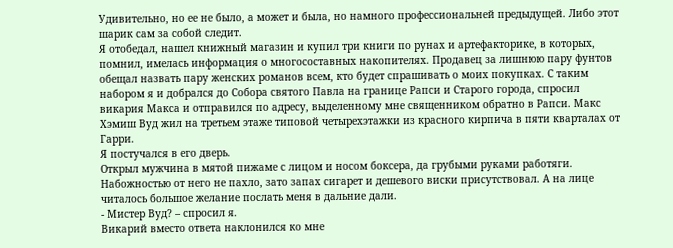Удивительно, но ее не было, а может и была, но намного профессиональней предыдущей. Либо этот шарик сам за собой следит.
Я отобедал, нашел книжный магазин и купил три книги по рунах и артефакторике, в которых, помнил, имелась информация о многосоставных накопителях. Продавец за лишнюю пару фунтов обещал назвать пару женских романов всем, кто будет спрашивать о моих покупках. С таким набором я и добрался до Собора святого Павла на границе Рапси и Старого города, спросил викария Макса и отправился по адресу, выделенному мне священником обратно в Рапси. Макс Хэмиш Вуд жил на третьем этаже типовой четырехэтажки из красного кирпича в пяти кварталах от Гарри.
Я постучался в его дверь.
Открыл мужчина в мятой пижаме с лицом и носом боксера, да грубыми руками работяги. Набожностью от него не пахло, зато запах сигарет и дешевого виски присутствовал. А на лице читалось большое желание послать меня в дальние дали.
- Мистер Вуд? – спросил я.
Викарий вместо ответа наклонился ко мне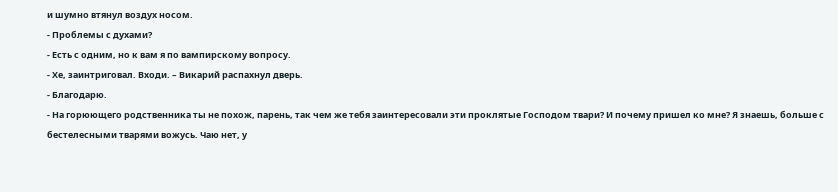и шумно втянул воздух носом.
- Проблемы с духами?
- Есть с одним, но к вам я по вампирскому вопросу.
- Хе, заинтриговал. Входи. – Викарий распахнул дверь.
- Благодарю.
- На горюющего родственника ты не похож, парень, так чем же тебя заинтересовали эти проклятые Господом твари? И почему пришел ко мне? Я знаешь, больше с бестелесными тварями вожусь. Чаю нет, у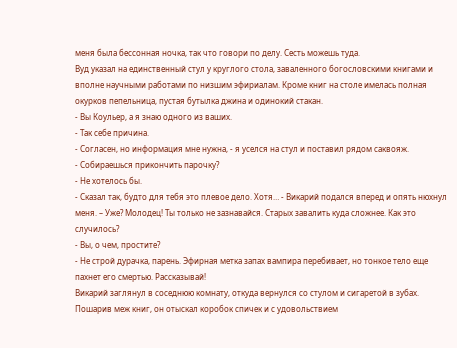меня была бессонная ночка, так что говори по делу. Сесть можешь туда.
Вуд указал на единственный стул у круглого стола, заваленного богословскими книгами и вполне научными работами по низшим эфириалам. Кроме книг на столе имелась полная окурков пепельница, пустая бутылка джина и одинокий стакан.
- Вы Коульер, а я знаю одного из ваших.
- Так себе причина.
- Согласен, но информация мне нужна, - я уселся на стул и поставил рядом саквояж.
- Собираешься прикончить парочку?
- Не хотелось бы.
- Сказал так, будто для тебя это плевое дело. Хотя… - Викарий подался вперед и опять нюхнул меня. – Уже? Молодец! Ты только не зазнавайся. Старых завалить куда сложнее. Как это случилось?
- Вы, о чем, простите?
- Не строй дурачка, парень. Эфирная метка запах вампира перебивает, но тонкое тело еще пахнет его смертью. Рассказывай!
Викарий заглянул в соседнюю комнату, откуда вернулся со стулом и сигаретой в зубах. Пошарив меж книг, он отыскал коробок спичек и с удовольствием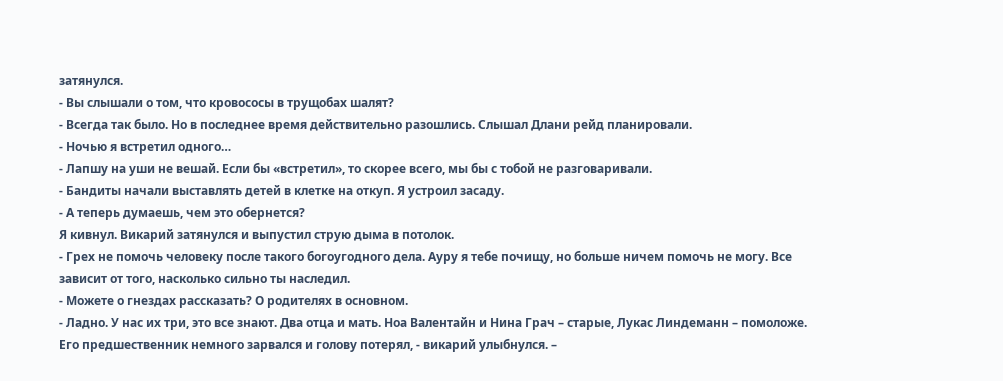затянулся.
- Вы слышали о том, что кровососы в трущобах шалят?
- Всегда так было. Но в последнее время действительно разошлись. Слышал Длани рейд планировали.
- Ночью я встретил одного…
- Лапшу на уши не вешай. Если бы «встретил», то скорее всего, мы бы с тобой не разговаривали.
- Бандиты начали выставлять детей в клетке на откуп. Я устроил засаду.
- А теперь думаешь, чем это обернется?
Я кивнул. Викарий затянулся и выпустил струю дыма в потолок.
- Грех не помочь человеку после такого богоугодного дела. Ауру я тебе почищу, но больше ничем помочь не могу. Все зависит от того, насколько сильно ты наследил.
- Можете о гнездах рассказать? О родителях в основном.
- Ладно. У нас их три, это все знают. Два отца и мать. Ноа Валентайн и Нина Грач – старые, Лукас Линдеманн – помоложе. Его предшественник немного зарвался и голову потерял, - викарий улыбнулся. –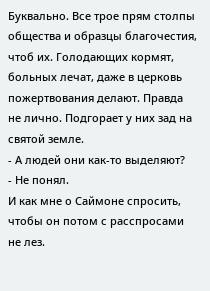Буквально. Все трое прям столпы общества и образцы благочестия, чтоб их. Голодающих кормят, больных лечат, даже в церковь пожертвования делают. Правда не лично. Подгорает у них зад на святой земле.
- А людей они как-то выделяют?
- Не понял.
И как мне о Саймоне спросить, чтобы он потом с расспросами не лез.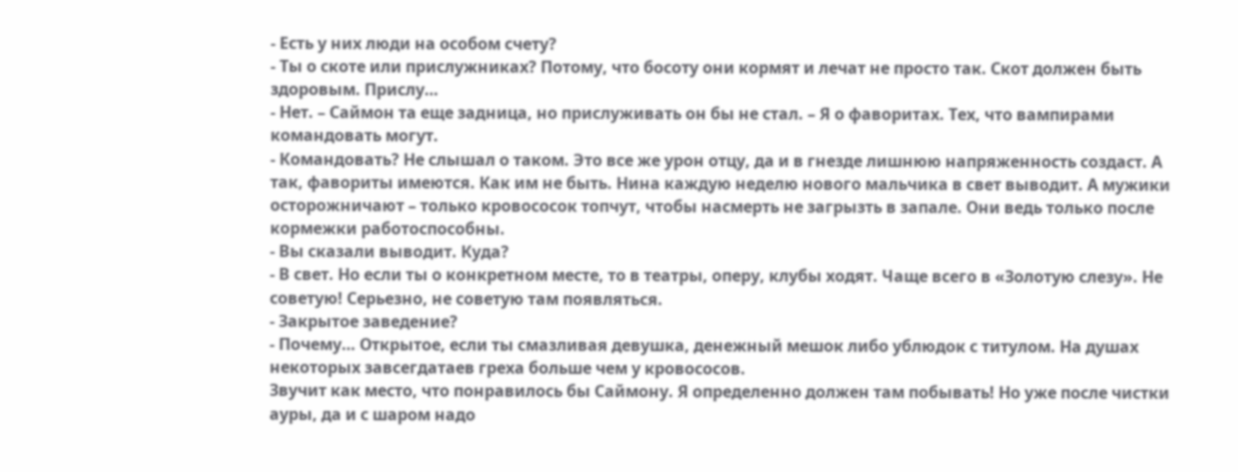- Есть у них люди на особом счету?
- Ты о скоте или прислужниках? Потому, что босоту они кормят и лечат не просто так. Скот должен быть здоровым. Прислу…
- Нет. – Саймон та еще задница, но прислуживать он бы не стал. – Я о фаворитах. Тех, что вампирами командовать могут.
- Командовать? Не слышал о таком. Это все же урон отцу, да и в гнезде лишнюю напряженность создаст. А так, фавориты имеются. Как им не быть. Нина каждую неделю нового мальчика в свет выводит. А мужики осторожничают – только кровососок топчут, чтобы насмерть не загрызть в запале. Они ведь только после кормежки работоспособны.
- Вы сказали выводит. Куда?
- В свет. Но если ты о конкретном месте, то в театры, оперу, клубы ходят. Чаще всего в «Золотую слезу». Не советую! Серьезно, не советую там появляться.
- Закрытое заведение?
- Почему… Открытое, если ты смазливая девушка, денежный мешок либо ублюдок с титулом. На душах некоторых завсегдатаев греха больше чем у кровососов.
Звучит как место, что понравилось бы Саймону. Я определенно должен там побывать! Но уже после чистки ауры, да и с шаром надо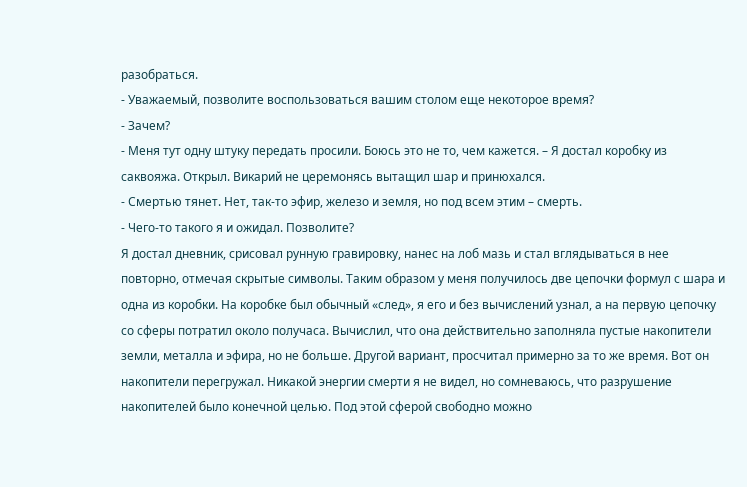разобраться.
- Уважаемый, позволите воспользоваться вашим столом еще некоторое время?
- Зачем?
- Меня тут одну штуку передать просили. Боюсь это не то, чем кажется. – Я достал коробку из саквояжа. Открыл. Викарий не церемонясь вытащил шар и принюхался.
- Смертью тянет. Нет, так-то эфир, железо и земля, но под всем этим – смерть.
- Чего-то такого я и ожидал. Позволите?
Я достал дневник, срисовал рунную гравировку, нанес на лоб мазь и стал вглядываться в нее повторно, отмечая скрытые символы. Таким образом у меня получилось две цепочки формул с шара и одна из коробки. На коробке был обычный «след», я его и без вычислений узнал, а на первую цепочку со сферы потратил около получаса. Вычислил, что она действительно заполняла пустые накопители земли, металла и эфира, но не больше. Другой вариант, просчитал примерно за то же время. Вот он накопители перегружал. Никакой энергии смерти я не видел, но сомневаюсь, что разрушение накопителей было конечной целью. Под этой сферой свободно можно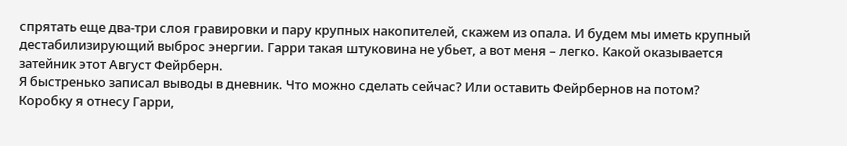спрятать еще два-три слоя гравировки и пару крупных накопителей, скажем из опала. И будем мы иметь крупный дестабилизирующий выброс энергии. Гарри такая штуковина не убьет, а вот меня – легко. Какой оказывается затейник этот Август Фейрберн.
Я быстренько записал выводы в дневник. Что можно сделать сейчас? Или оставить Фейрбернов на потом? Коробку я отнесу Гарри,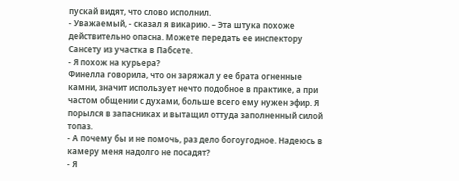пускай видят, что слово исполнил.
- Уважаемый, - сказал я викарию. – Эта штука похоже действительно опасна. Можете передать ее инспектору Сансету из участка в Пабсете.
- Я похож на курьера?
Финелла говорила, что он заряжал у ее брата огненные камни, значит использует нечто подобное в практике, а при частом общении с духами, больше всего ему нужен эфир. Я порылся в запасниках и вытащил оттуда заполненный силой топаз.
- А почему бы и не помочь, раз дело богоугодное. Надеюсь в камеру меня надолго не посадят?
- Я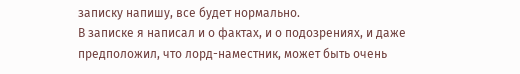записку напишу, все будет нормально.
В записке я написал и о фактах, и о подозрениях, и даже предположил, что лорд-наместник, может быть очень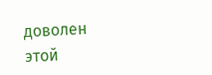доволен этой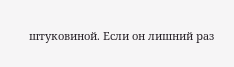штуковиной. Если он лишний раз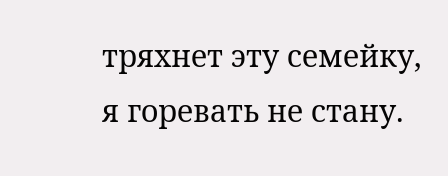тряхнет эту семейку, я горевать не стану.